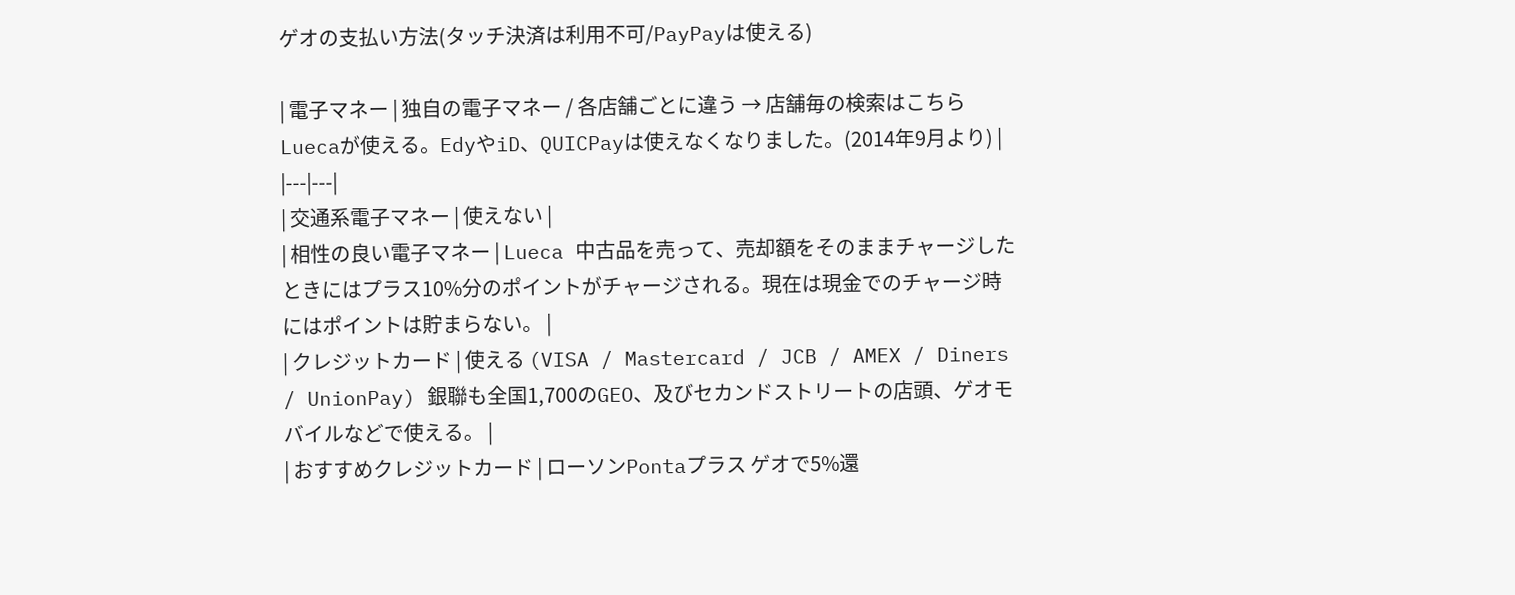ゲオの支払い方法(タッチ決済は利用不可/PayPayは使える)

| 電子マネー | 独自の電子マネー / 各店舗ごとに違う → 店舗毎の検索はこちら Luecaが使える。EdyやiD、QUICPayは使えなくなりました。(2014年9月より) |
|---|---|
| 交通系電子マネー | 使えない |
| 相性の良い電子マネー | Lueca 中古品を売って、売却額をそのままチャージしたときにはプラス10%分のポイントがチャージされる。現在は現金でのチャージ時にはポイントは貯まらない。 |
| クレジットカード | 使える (VISA / Mastercard / JCB / AMEX / Diners / UnionPay) 銀聯も全国1,700のGEO、及びセカンドストリートの店頭、ゲオモバイルなどで使える。 |
| おすすめクレジットカード | ローソンPontaプラス ゲオで5%還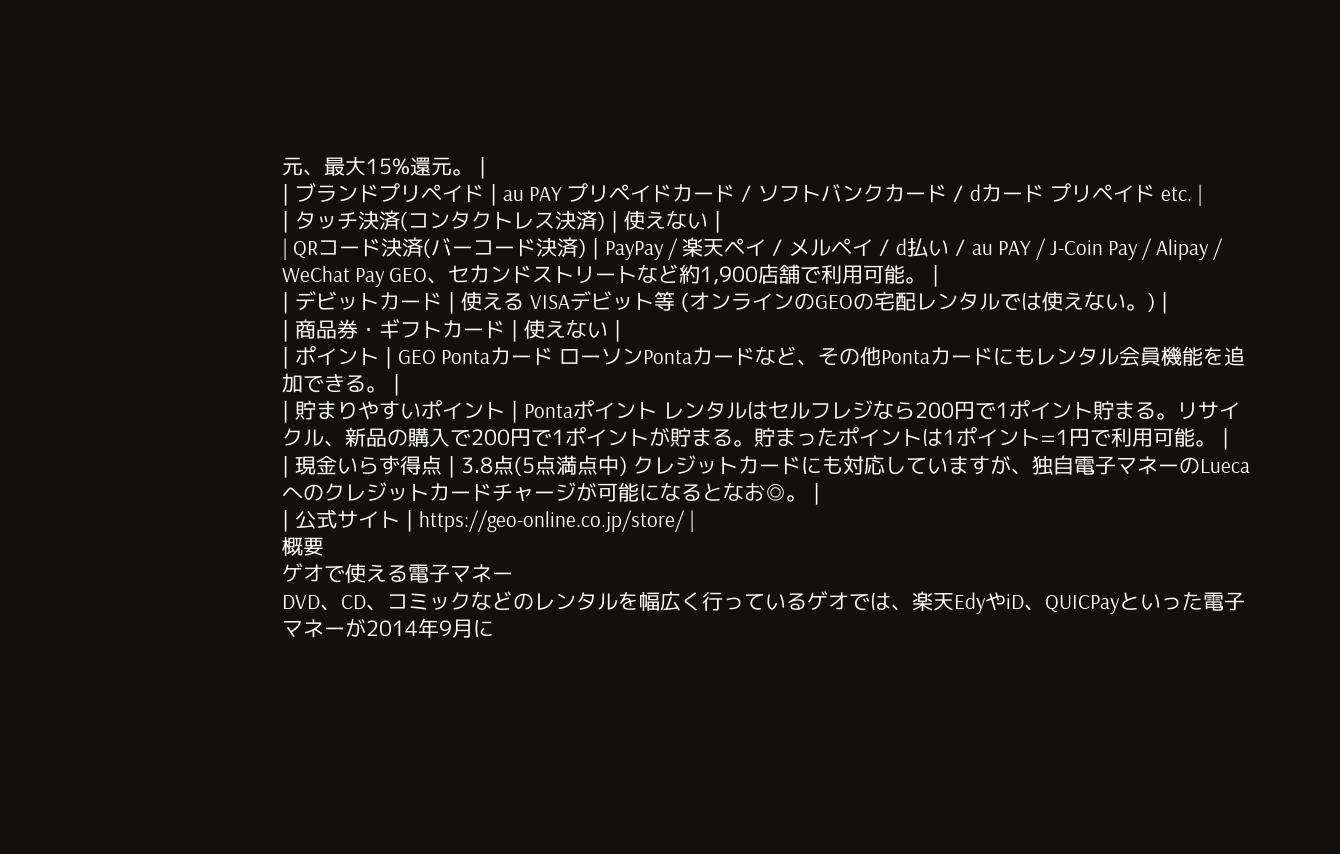元、最大15%還元。 |
| ブランドプリペイド | au PAY プリペイドカード / ソフトバンクカード / dカード プリペイド etc. |
| タッチ決済(コンタクトレス決済) | 使えない |
| QRコード決済(バーコード決済) | PayPay / 楽天ペイ / メルペイ / d払い / au PAY / J-Coin Pay / Alipay / WeChat Pay GEO、セカンドストリートなど約1,900店舗で利用可能。 |
| デビットカード | 使える VISAデビット等 (オンラインのGEOの宅配レンタルでは使えない。) |
| 商品券・ギフトカード | 使えない |
| ポイント | GEO Pontaカード ローソンPontaカードなど、その他Pontaカードにもレンタル会員機能を追加できる。 |
| 貯まりやすいポイント | Pontaポイント レンタルはセルフレジなら200円で1ポイント貯まる。リサイクル、新品の購入で200円で1ポイントが貯まる。貯まったポイントは1ポイント=1円で利用可能。 |
| 現金いらず得点 | 3.8点(5点満点中) クレジットカードにも対応していますが、独自電子マネーのLuecaへのクレジットカードチャージが可能になるとなお◎。 |
| 公式サイト | https://geo-online.co.jp/store/ |
概要
ゲオで使える電子マネー
DVD、CD、コミックなどのレンタルを幅広く行っているゲオでは、楽天EdyやiD、QUICPayといった電子マネーが2014年9月に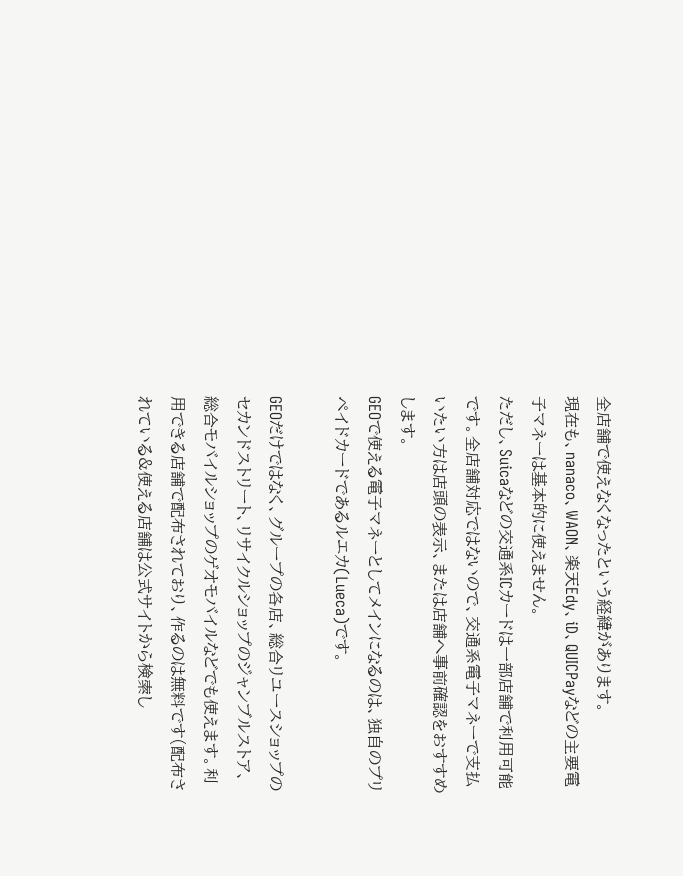全店舗で使えなくなったという経緯があります。
現在も、nanaco、WAON、楽天Edy、iD、QUICPayなどの主要電子マネーは基本的に使えません。
ただし、Suicaなどの交通系ICカードは一部店舗で利用可能です。全店舗対応ではないので、交通系電子マネーで支払いたい方は店頭の表示、または店舗へ事前確認をおすすめします。
GEOで使える電子マネーとしてメインになるのは、独自のプリペイドカードであるルエカ(Lueca)です。

GEOだけではなく、グループの各店、総合リユースショップのセカンドストリート、リサイクルショップのジャンブルストア、総合モバイルショップのゲオモバイルなどでも使えます。利用できる店舗で配布されており、作るのは無料です(配布されている&使える店舗は公式サイトから検索し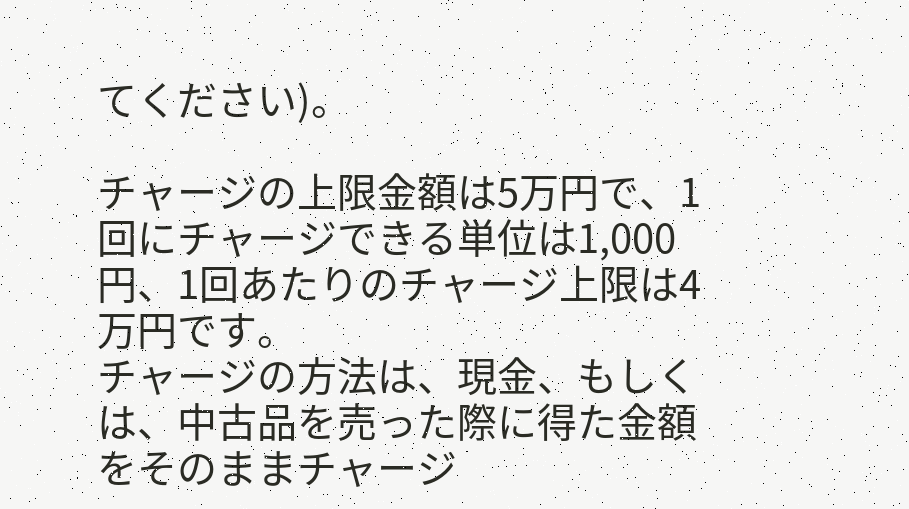てください)。

チャージの上限金額は5万円で、1回にチャージできる単位は1,000円、1回あたりのチャージ上限は4万円です。
チャージの方法は、現金、もしくは、中古品を売った際に得た金額をそのままチャージ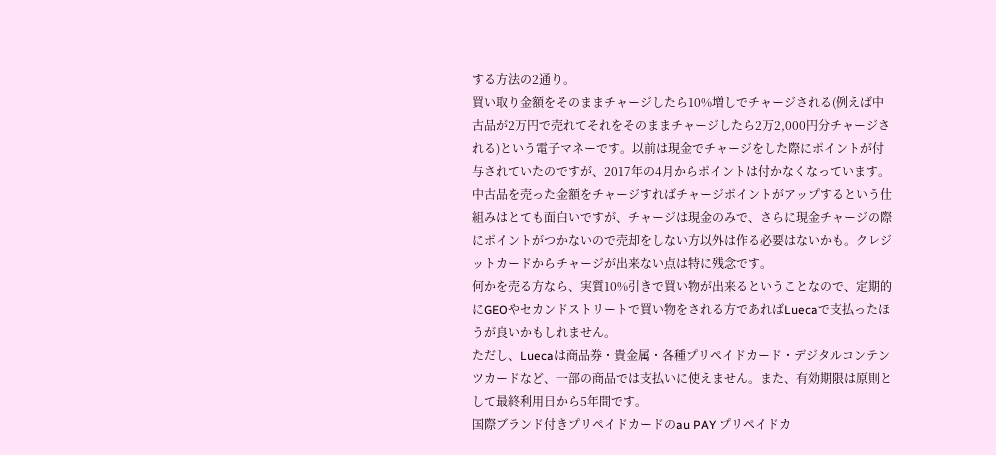する方法の2通り。
買い取り金額をそのままチャージしたら10%増しでチャージされる(例えば中古品が2万円で売れてそれをそのままチャージしたら2万2,000円分チャージされる)という電子マネーです。以前は現金でチャージをした際にポイントが付与されていたのですが、2017年の4月からポイントは付かなくなっています。
中古品を売った金額をチャージすればチャージポイントがアップするという仕組みはとても面白いですが、チャージは現金のみで、さらに現金チャージの際にポイントがつかないので売却をしない方以外は作る必要はないかも。クレジットカードからチャージが出来ない点は特に残念です。
何かを売る方なら、実質10%引きで買い物が出来るということなので、定期的にGEOやセカンドストリートで買い物をされる方であればLuecaで支払ったほうが良いかもしれません。
ただし、Luecaは商品券・貴金属・各種プリペイドカード・デジタルコンテンツカードなど、一部の商品では支払いに使えません。また、有効期限は原則として最終利用日から5年間です。
国際ブランド付きプリペイドカードのau PAY プリペイドカ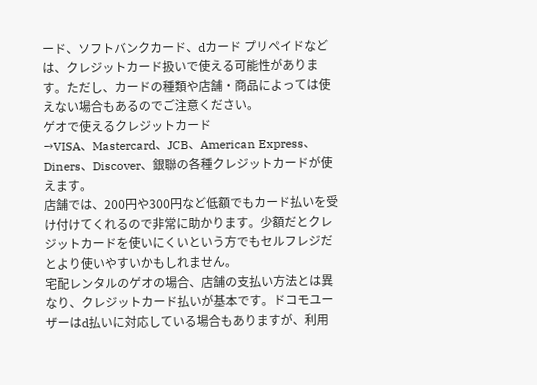ード、ソフトバンクカード、dカード プリペイドなどは、クレジットカード扱いで使える可能性があります。ただし、カードの種類や店舗・商品によっては使えない場合もあるのでご注意ください。
ゲオで使えるクレジットカード
→VISA、Mastercard、JCB、American Express、Diners、Discover、銀聯の各種クレジットカードが使えます。
店舗では、200円や300円など低額でもカード払いを受け付けてくれるので非常に助かります。少額だとクレジットカードを使いにくいという方でもセルフレジだとより使いやすいかもしれません。
宅配レンタルのゲオの場合、店舗の支払い方法とは異なり、クレジットカード払いが基本です。ドコモユーザーはd払いに対応している場合もありますが、利用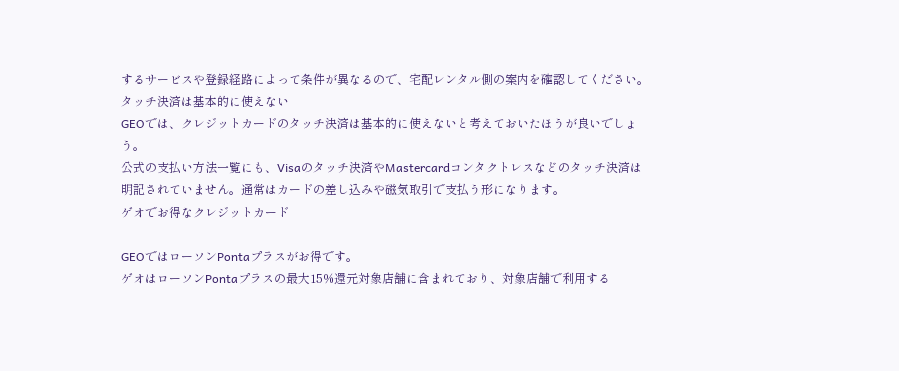するサービスや登録経路によって条件が異なるので、宅配レンタル側の案内を確認してください。
タッチ決済は基本的に使えない
GEOでは、クレジットカードのタッチ決済は基本的に使えないと考えておいたほうが良いでしょう。
公式の支払い方法一覧にも、Visaのタッチ決済やMastercardコンタクトレスなどのタッチ決済は明記されていません。通常はカードの差し込みや磁気取引で支払う形になります。
ゲオでお得なクレジットカード

GEOではローソンPontaプラスがお得です。
ゲオはローソンPontaプラスの最大15%還元対象店舗に含まれており、対象店舗で利用する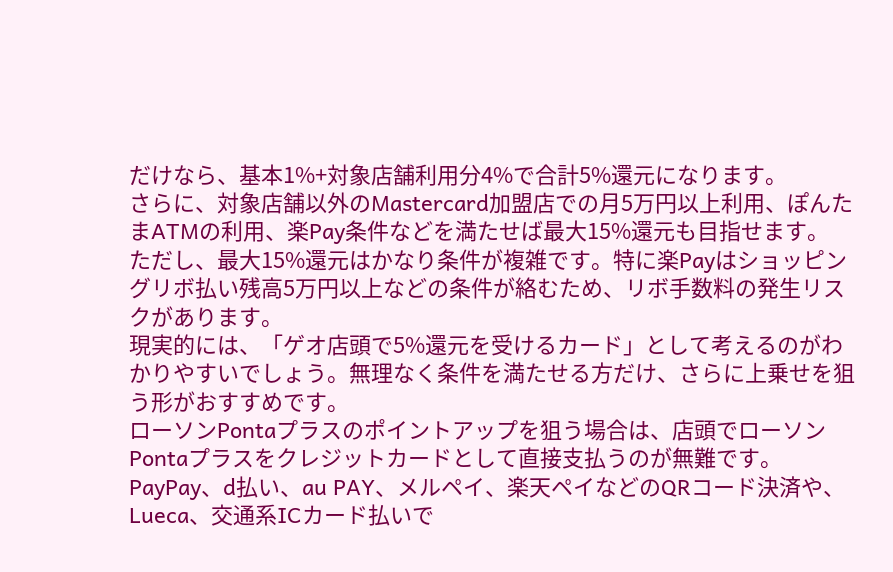だけなら、基本1%+対象店舗利用分4%で合計5%還元になります。
さらに、対象店舗以外のMastercard加盟店での月5万円以上利用、ぽんたまATMの利用、楽Pay条件などを満たせば最大15%還元も目指せます。
ただし、最大15%還元はかなり条件が複雑です。特に楽Payはショッピングリボ払い残高5万円以上などの条件が絡むため、リボ手数料の発生リスクがあります。
現実的には、「ゲオ店頭で5%還元を受けるカード」として考えるのがわかりやすいでしょう。無理なく条件を満たせる方だけ、さらに上乗せを狙う形がおすすめです。
ローソンPontaプラスのポイントアップを狙う場合は、店頭でローソンPontaプラスをクレジットカードとして直接支払うのが無難です。PayPay、d払い、au PAY、メルペイ、楽天ペイなどのQRコード決済や、Lueca、交通系ICカード払いで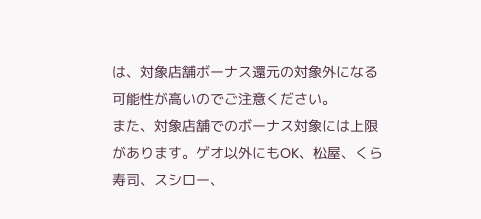は、対象店舗ボーナス還元の対象外になる可能性が高いのでご注意ください。
また、対象店舗でのボーナス対象には上限があります。ゲオ以外にもOK、松屋、くら寿司、スシロー、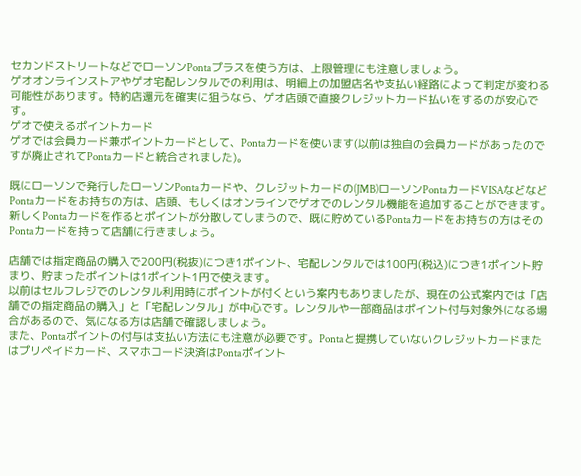セカンドストリートなどでローソンPontaプラスを使う方は、上限管理にも注意しましょう。
ゲオオンラインストアやゲオ宅配レンタルでの利用は、明細上の加盟店名や支払い経路によって判定が変わる可能性があります。特約店還元を確実に狙うなら、ゲオ店頭で直接クレジットカード払いをするのが安心です。
ゲオで使えるポイントカード
ゲオでは会員カード兼ポイントカードとして、Pontaカードを使います(以前は独自の会員カードがあったのですが廃止されてPontaカードと統合されました)。

既にローソンで発行したローソンPontaカードや、クレジットカードの(JMB)ローソンPontaカードVISAなどなどPontaカードをお持ちの方は、店頭、もしくはオンラインでゲオでのレンタル機能を追加することができます。新しくPontaカードを作るとポイントが分散してしまうので、既に貯めているPontaカードをお持ちの方はそのPontaカードを持って店舗に行きましょう。

店舗では指定商品の購入で200円(税抜)につき1ポイント、宅配レンタルでは100円(税込)につき1ポイント貯まり、貯まったポイントは1ポイント1円で使えます。
以前はセルフレジでのレンタル利用時にポイントが付くという案内もありましたが、現在の公式案内では「店舗での指定商品の購入」と「宅配レンタル」が中心です。レンタルや一部商品はポイント付与対象外になる場合があるので、気になる方は店舗で確認しましょう。
また、Pontaポイントの付与は支払い方法にも注意が必要です。Pontaと提携していないクレジットカードまたはプリペイドカード、スマホコード決済はPontaポイント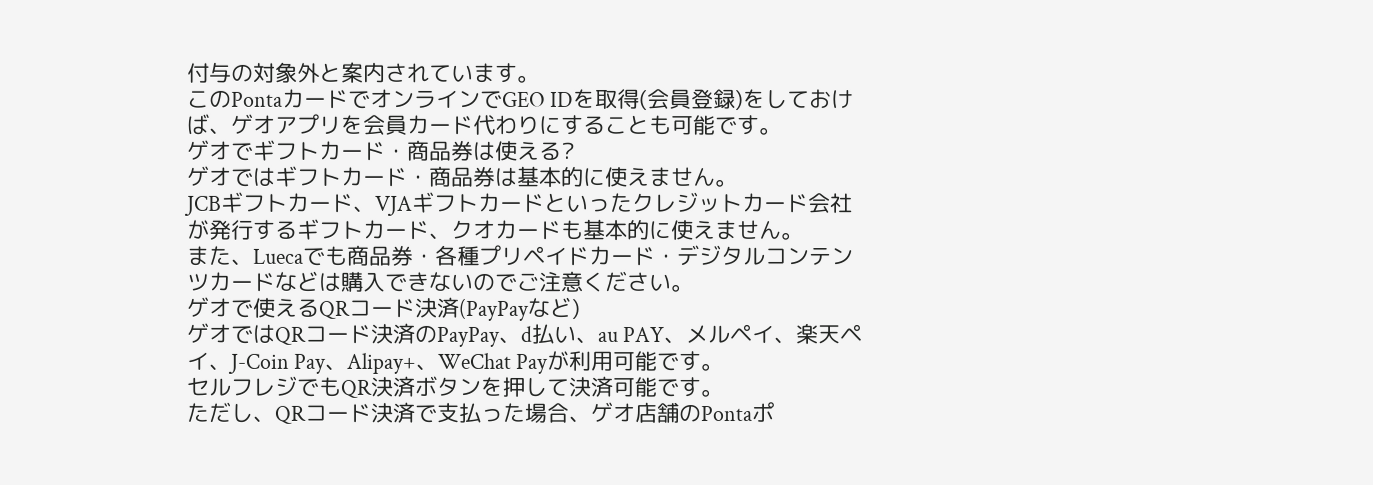付与の対象外と案内されています。
このPontaカードでオンラインでGEO IDを取得(会員登録)をしておけば、ゲオアプリを会員カード代わりにすることも可能です。
ゲオでギフトカード・商品券は使える?
ゲオではギフトカード・商品券は基本的に使えません。
JCBギフトカード、VJAギフトカードといったクレジットカード会社が発行するギフトカード、クオカードも基本的に使えません。
また、Luecaでも商品券・各種プリペイドカード・デジタルコンテンツカードなどは購入できないのでご注意ください。
ゲオで使えるQRコード決済(PayPayなど)
ゲオではQRコード決済のPayPay、d払い、au PAY、メルペイ、楽天ペイ、J-Coin Pay、Alipay+、WeChat Payが利用可能です。
セルフレジでもQR決済ボタンを押して決済可能です。
ただし、QRコード決済で支払った場合、ゲオ店舗のPontaポ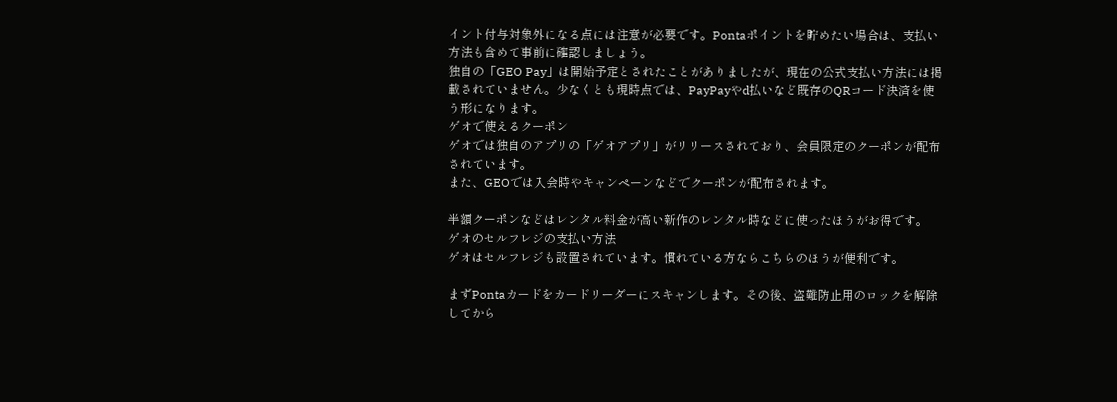イント付与対象外になる点には注意が必要です。Pontaポイントを貯めたい場合は、支払い方法も含めて事前に確認しましょう。
独自の「GEO Pay」は開始予定とされたことがありましたが、現在の公式支払い方法には掲載されていません。少なくとも現時点では、PayPayやd払いなど既存のQRコード決済を使う形になります。
ゲオで使えるクーポン
ゲオでは独自のアプリの「ゲオアプリ」がリリースされており、会員限定のクーポンが配布されています。
また、GEOでは入会時やキャンペーンなどでクーポンが配布されます。

半額クーポンなどはレンタル料金が高い新作のレンタル時などに使ったほうがお得です。
ゲオのセルフレジの支払い方法
ゲオはセルフレジも設置されています。慣れている方ならこちらのほうが便利です。

まずPontaカードをカードリーダーにスキャンします。その後、盗難防止用のロックを解除してから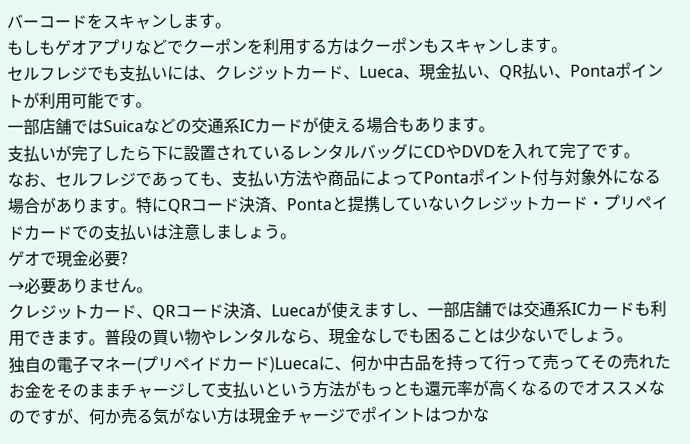バーコードをスキャンします。
もしもゲオアプリなどでクーポンを利用する方はクーポンもスキャンします。
セルフレジでも支払いには、クレジットカード、Lueca、現金払い、QR払い、Pontaポイントが利用可能です。
一部店舗ではSuicaなどの交通系ICカードが使える場合もあります。
支払いが完了したら下に設置されているレンタルバッグにCDやDVDを入れて完了です。
なお、セルフレジであっても、支払い方法や商品によってPontaポイント付与対象外になる場合があります。特にQRコード決済、Pontaと提携していないクレジットカード・プリペイドカードでの支払いは注意しましょう。
ゲオで現金必要?
→必要ありません。
クレジットカード、QRコード決済、Luecaが使えますし、一部店舗では交通系ICカードも利用できます。普段の買い物やレンタルなら、現金なしでも困ることは少ないでしょう。
独自の電子マネー(プリペイドカード)Luecaに、何か中古品を持って行って売ってその売れたお金をそのままチャージして支払いという方法がもっとも還元率が高くなるのでオススメなのですが、何か売る気がない方は現金チャージでポイントはつかな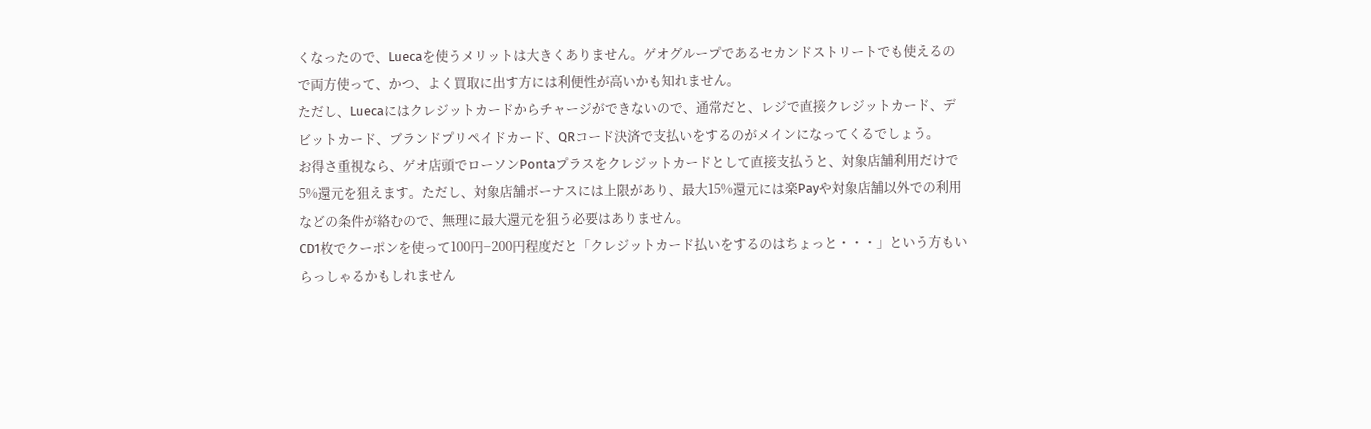くなったので、Luecaを使うメリットは大きくありません。ゲオグループであるセカンドストリートでも使えるので両方使って、かつ、よく買取に出す方には利便性が高いかも知れません。
ただし、Luecaにはクレジットカードからチャージができないので、通常だと、レジで直接クレジットカード、デビットカード、ブランドプリペイドカード、QRコード決済で支払いをするのがメインになってくるでしょう。
お得さ重視なら、ゲオ店頭でローソンPontaプラスをクレジットカードとして直接支払うと、対象店舗利用だけで5%還元を狙えます。ただし、対象店舗ボーナスには上限があり、最大15%還元には楽Payや対象店舗以外での利用などの条件が絡むので、無理に最大還元を狙う必要はありません。
CD1枚でクーポンを使って100円−200円程度だと「クレジットカード払いをするのはちょっと・・・」という方もいらっしゃるかもしれません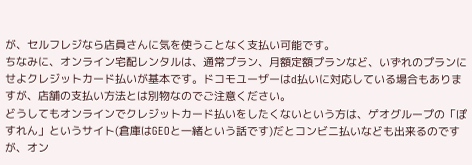が、セルフレジなら店員さんに気を使うことなく支払い可能です。
ちなみに、オンライン宅配レンタルは、通常プラン、月額定額プランなど、いずれのプランにせよクレジットカード払いが基本です。ドコモユーザーはd払いに対応している場合もありますが、店舗の支払い方法とは別物なのでご注意ください。
どうしてもオンラインでクレジットカード払いをしたくないという方は、ゲオグループの「ぽすれん」というサイト(倉庫はGEOと一緒という話です)だとコンビニ払いなども出来るのですが、オン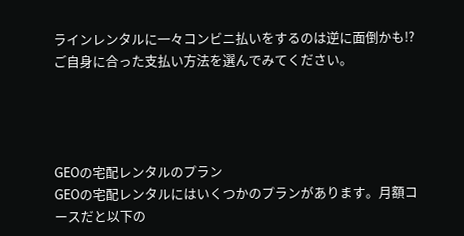ラインレンタルに一々コンビニ払いをするのは逆に面倒かも!?
ご自身に合った支払い方法を選んでみてください。




GEOの宅配レンタルのプラン
GEOの宅配レンタルにはいくつかのプランがあります。月額コースだと以下の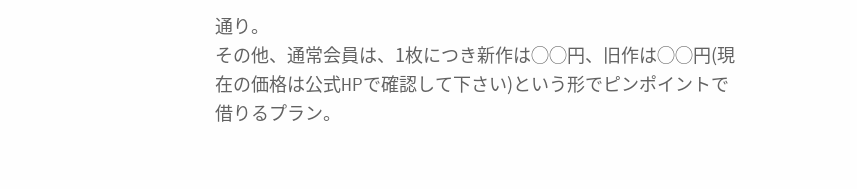通り。
その他、通常会員は、1枚につき新作は◯◯円、旧作は◯◯円(現在の価格は公式HPで確認して下さい)という形でピンポイントで借りるプラン。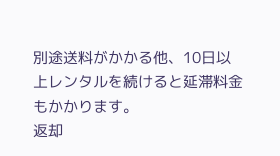別途送料がかかる他、10日以上レンタルを続けると延滞料金もかかります。
返却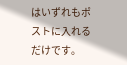はいずれもポストに入れるだけです。